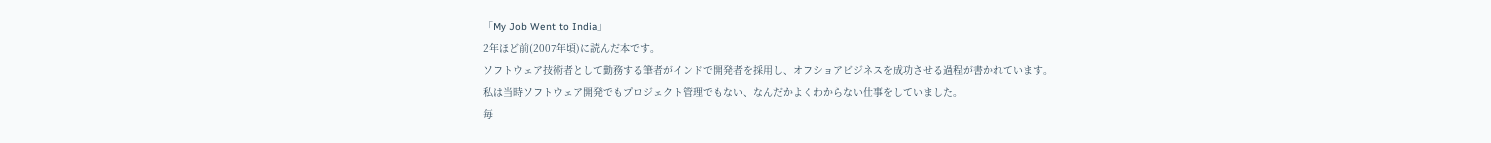「My Job Went to India」
2年ほど前(2007年頃)に読んだ本です。
ソフトウェア技術者として勤務する筆者がインドで開発者を採用し、オフショアビジネスを成功させる過程が書かれています。
私は当時ソフトウェア開発でもプロジェクト管理でもない、なんだかよくわからない仕事をしていました。
毎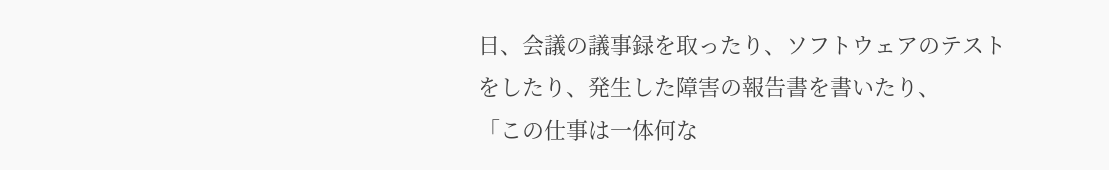日、会議の議事録を取ったり、ソフトウェアのテストをしたり、発生した障害の報告書を書いたり、
「この仕事は一体何な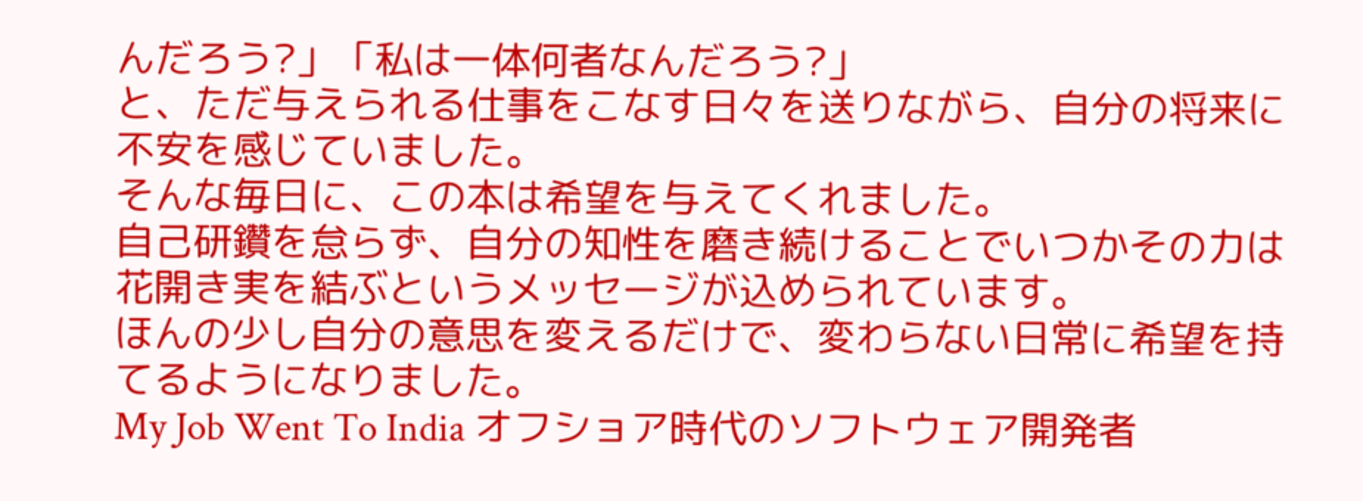んだろう?」「私は一体何者なんだろう?」
と、ただ与えられる仕事をこなす日々を送りながら、自分の将来に不安を感じていました。
そんな毎日に、この本は希望を与えてくれました。
自己研鑽を怠らず、自分の知性を磨き続けることでいつかその力は花開き実を結ぶというメッセージが込められています。
ほんの少し自分の意思を変えるだけで、変わらない日常に希望を持てるようになりました。
My Job Went To India オフショア時代のソフトウェア開発者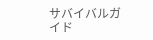サバイバルガイド